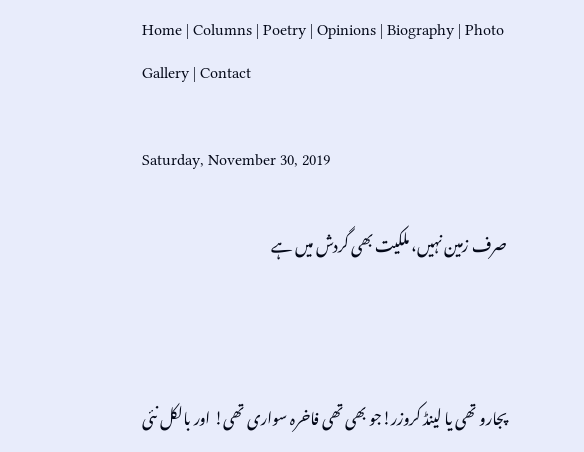Home | Columns | Poetry | Opinions | Biography | Photo Gallery | Contact

Saturday, November 30, 2019

صرف زمین نہیں، ملکیت بھی گردش میں ہے



پجارو تھی یا لینڈ کروزر!جو بھی تھی فاخرہ سواری تھی! اور بالکل نئی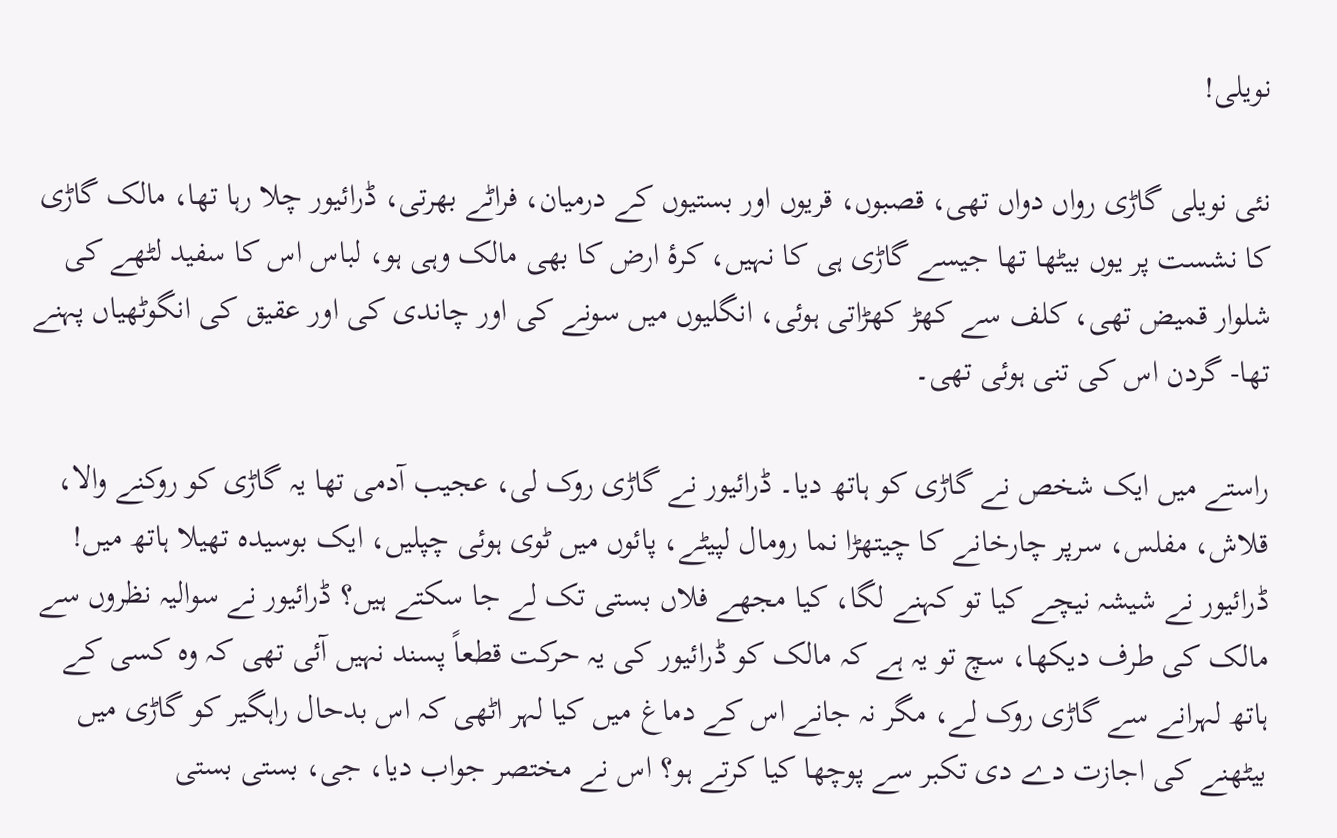نویلی!

نئی نویلی گاڑی رواں دواں تھی، قصبوں، قریوں اور بستیوں کے درمیان، فراٹے بھرتی، ڈرائیور چلا رہا تھا، مالک گاڑی کا نشست پر یوں بیٹھا تھا جیسے گاڑی ہی کا نہیں، کرۂ ارض کا بھی مالک وہی ہو، لباس اس کا سفید لٹھے کی شلوار قمیض تھی، کلف سے کھڑ کھڑاتی ہوئی، انگلیوں میں سونے کی اور چاندی کی اور عقیق کی انگوٹھیاں پہنے تھا- گردن اس کی تنی ہوئی تھی۔

راستے میں ایک شخص نے گاڑی کو ہاتھ دیا۔ ڈرائیور نے گاڑی روک لی، عجیب آدمی تھا یہ گاڑی کو روکنے والا، قلاش، مفلس، سرپر چارخانے کا چیتھڑا نما رومال لپیٹے، پائوں میں ٹوی ہوئی چپلیں، ایک بوسیدہ تھیلا ہاتھ میں! ڈرائیور نے شیشہ نیچے کیا تو کہنے لگا، کیا مجھے فلاں بستی تک لے جا سکتے ہیں؟ ڈرائیور نے سوالیہ نظروں سے مالک کی طرف دیکھا، سچ تو یہ ہے کہ مالک کو ڈرائیور کی یہ حرکت قطعاً پسند نہیں آئی تھی کہ وہ کسی کے ہاتھ لہرانے سے گاڑی روک لے، مگر نہ جانے اس کے دماغ میں کیا لہر اٹھی کہ اس بدحال راہگیر کو گاڑی میں بیٹھنے کی اجازت دے دی تکبر سے پوچھا کیا کرتے ہو؟ اس نے مختصر جواب دیا، جی، بستی بستی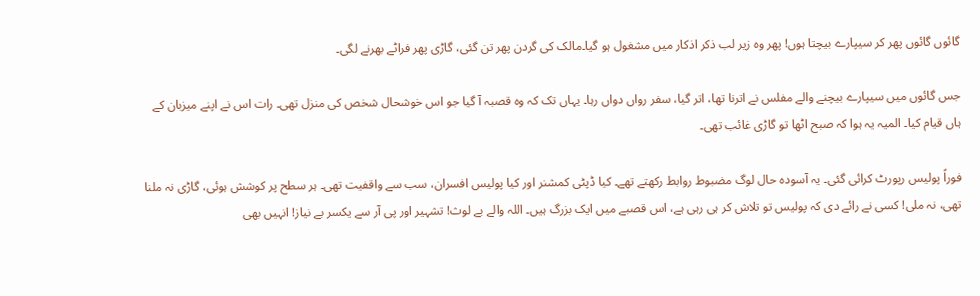گائوں گائوں پھر کر سیپارے بیچتا ہوں! پھر وہ زیر لب ذکر اذکار میں مشغول ہو گیا۔مالک کی گردن پھر تن گئی، گاڑی پھر فراٹے بھرنے لگی۔

جس گائوں میں سیپارے بیچنے والے مفلس نے اترنا تھا، اتر گیا، سفر رواں دواں رہا۔ یہاں تک کہ وہ قصبہ آ گیا جو اس خوشحال شخص کی منزل تھی۔ رات اس نے اپنے میزبان کے ہاں قیام کیا۔ المیہ یہ ہوا کہ صبح اٹھا تو گاڑی غائب تھی۔

فوراً پولیس رپورٹ کرائی گئی۔ یہ آسودہ حال لوگ مضبوط روابط رکھتے تھے۔ کیا ڈپٹی کمشنر اور کیا پولیس افسران، سب سے واقفیت تھی۔ ہر سطح پر کوشش ہوئی، گاڑی نہ ملنا تھی، نہ ملی! کسی نے رائے دی کہ پولیس تو تلاش کر ہی رہی ہے، اس قصبے میں ایک بزرگ ہیں۔ اللہ والے بے لوث! تشہیر اور پی آر سے یکسر بے نیاز! انہیں بھی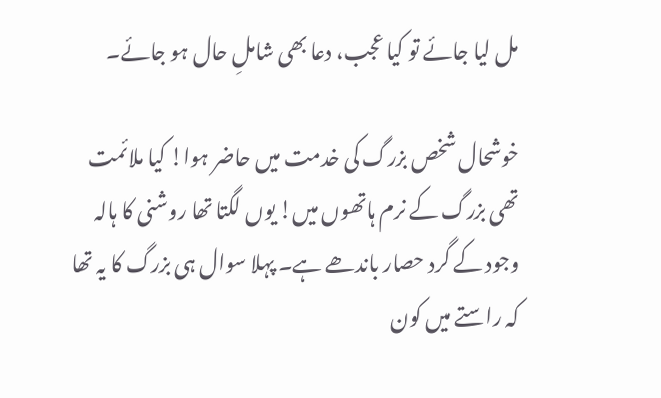مل لیا جائے تو کیا عجب، دعا بھی شاملِ حال ہو جائے۔

خوشحال شخص بزرگ کی خدمت میں حاضر ہوا! کیا ملائمت تھی بزرگ کے نرم ہاتھوں میں! یوں لگتا تھا روشنی کا ہالہ وجود کے گرد حصار باندھے ہے۔ پہلا سوال ہی بزرگ کا یہ تھا کہ راستے میں کون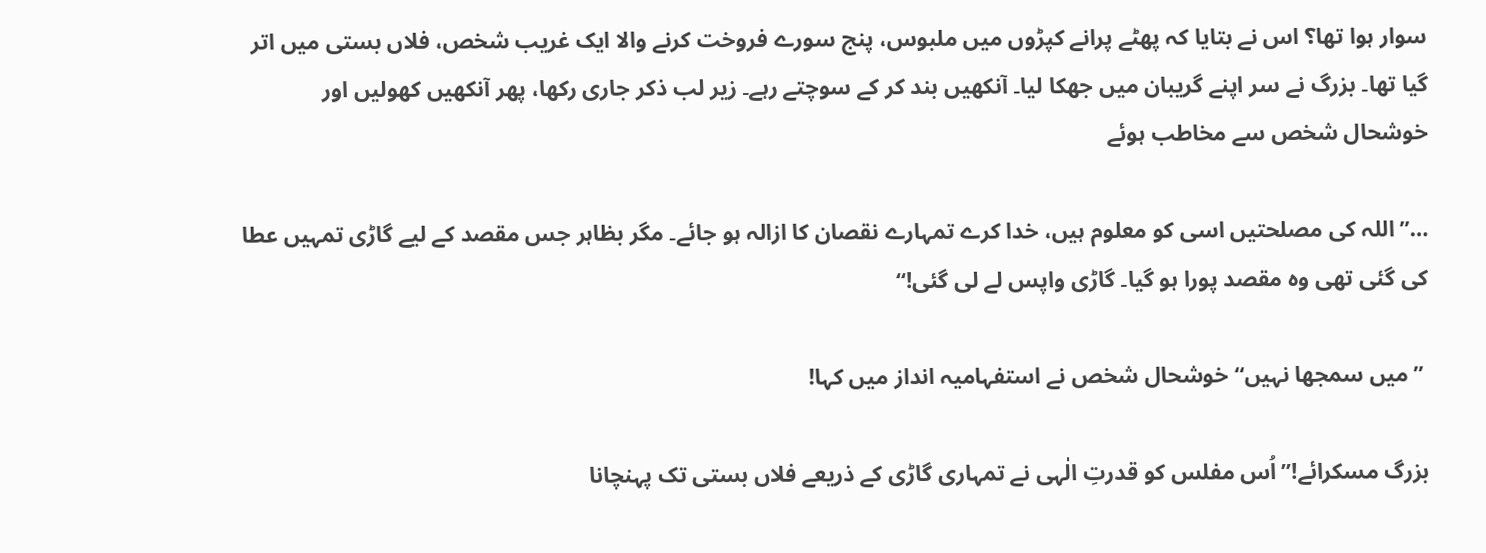سوار ہوا تھا؟ اس نے بتایا کہ پھٹے پرانے کپڑوں میں ملبوس، پنج سورے فروخت کرنے والا ایک غریب شخص، فلاں بستی میں اتر گیا تھا۔ بزرگ نے سر اپنے گریبان میں جھکا لیا۔ آنکھیں بند کر کے سوچتے رہے۔ زیر لب ذکر جاری رکھا، پھر آنکھیں کھولیں اور خوشحال شخص سے مخاطب ہوئے

…’’اللہ کی مصلحتیں اسی کو معلوم ہیں، خدا کرے تمہارے نقصان کا ازالہ ہو جائے۔ مگر بظاہر جس مقصد کے لیے گاڑی تمہیں عطا کی گئی تھی وہ مقصد پورا ہو گیا۔ گاڑی واپس لے لی گئی!‘‘

 ’’میں سمجھا نہیں‘‘ خوشحال شخص نے استفہامیہ انداز میں کہا!

بزرگ مسکرائے!’’اُس مفلس کو قدرتِ الٰہی نے تمہاری گاڑی کے ذریعے فلاں بستی تک پہنچانا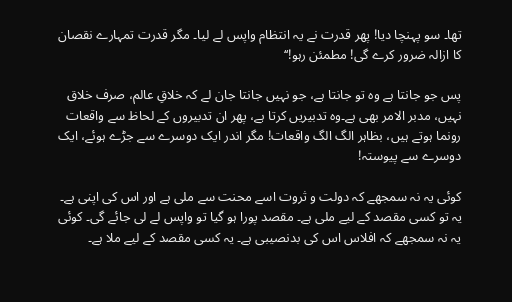تھا۔ سو پہنچا دیا! پھر قدرت نے یہ انتظام واپس لے لیا۔ مگر قدرت تمہارے نقصان کا ازالہ ضرور کرے گی! مطمئن رہو!‘‘

پس جو جانتا ہے وہ تو جانتا ہے، جو نہیں جانتا جان لے کہ خلاقِ عالم، صرف خلاق نہیں، مدبر الامر بھی ہے۔وہ تدبیریں کرتا ہے، پھر ان تدبیروں کے لحاظ سے واقعات رونما ہوتے ہیں، بظاہر الگ الگ واقعات! مگر اندر ایک دوسرے سے جڑے ہوئے، ایک دوسرے سے پیوستہ!

کوئی یہ نہ سمجھے کہ دولت و ثروت اسے محنت سے ملی ہے اور اس کی اپنی ہے۔ یہ تو کسی مقصد کے لیے ملی ہے۔ مقصد پورا ہو گیا تو واپس لے لی جائے گی۔ کوئی یہ نہ سمجھے کہ افلاس اس کی بدنصیبی ہے۔ یہ کسی مقصد کے لیے ملا ہے۔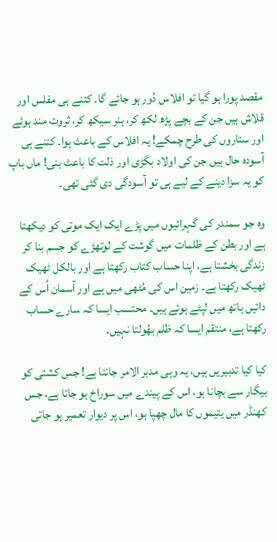مقصد پورا ہو گیا تو افلاس دُور ہو جائے گا۔ کتنے ہی مفلس اور قلاش ہیں جن کے بچے پڑھ لکھ کر، ہنر سیکھ کر، ثروت مند ہوئے اور ستاروں کی طرح چمکے! یہ افلاس کے باعث ہوا۔ کتنے ہی آسودہ حال ہیں جن کی اولاد بگڑی اور ذلت کا باعث بنی! ماں باپ کو یہ سزا دینے کے لیے ہی تو آسودگی دی گئی تھی۔

وہ جو سمندر کی گہرائیوں میں پڑے ایک ایک موتی کو دیکھتا ہے اور بطن کے ظلمات میں گوشت کے لوتھڑے کو جسم بنا کر زندگی بخشتا ہے، اپنا حساب کتاب رکھتا ہے اور بالکل ٹھیک ٹھیک رکھتا ہے۔ زمین اس کی مُٹھی میں ہے اور آسمان اُس کے دائیں ہاتھ میں لپٹے ہوئے ہیں۔ محتسب ایسا کہ سارے حساب رکھتا ہے، منتقم ایسا کہ ظلم بھُولتا نہیں۔

کیا کیا تدبیریں ہیں، یہ وہی مدبر الامر جانتا ہے! جس کشتی کو بیگار سے بچانا ہو، اس کے پیندے میں سوراخ ہو جاتا ہے، جس کھنڈر میں یتیموں کا مال چھپا ہو، اس پر دیوار تعمیر ہو جاتی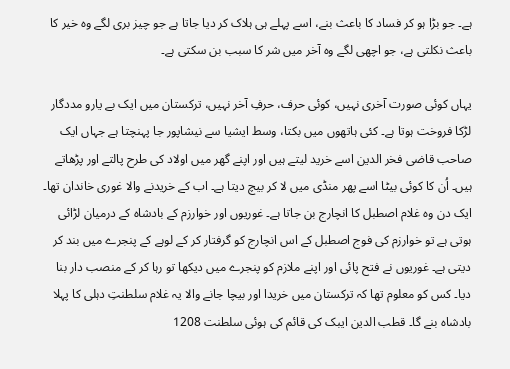ہے۔ جو بڑا ہو کر فساد کا باعث بنے، اسے پہلے ہی ہلاک کر دیا جاتا ہے جو چیز بری لگے وہ خیر کا باعث نکلتی ہے، جو اچھی لگے وہ آخر میں شر کا سبب بن سکتی ہے۔

یہاں کوئی صورت آخری نہیں، کوئی حرف، حرفِ آخر نہیں، ترکستان میں ایک بے یارو مددگار لڑکا فروخت ہوتا ہے۔ کئی ہاتھوں میں بکتا، وسط ایشیا سے نیشاپور جا پہنچتا ہے جہاں ایک صاحب قاضی فخر الدین اسے خرید لیتے ہیں اور اپنے گھر میں اولاد کی طرح پالتے اور پڑھاتے ہیں۔ اُن کا کوئی بیٹا اسے پھر منڈی میں لا کر بیچ دیتا ہے۔ اب کے خریدنے والا غوری خاندان تھا۔ ایک دن وہ غلام اصطبل کا انچارج بن جاتا ہے۔ غوریوں اور خوارزم کے بادشاہ کے درمیان لڑائی ہوتی ہے تو خوارزم کی فوج اصطبل کے اس انچارج کو گرفتار کر کے لوہے کے پنجرے میں بند کر دیتی ہے۔ غوریوں نے فتح پائی اور اپنے ملازم کو پنجرے میں دیکھا تو رہا کر کے منصب دار بنا دیا۔ کس کو معلوم تھا کہ ترکستان میں خریدا اور بیچا جانے والا یہ غلام سلطنتِ دہلی کا پہلا بادشاہ بنے گا۔ قطب الدین ایبک کی قائم کی ہوئی سلطنت 1208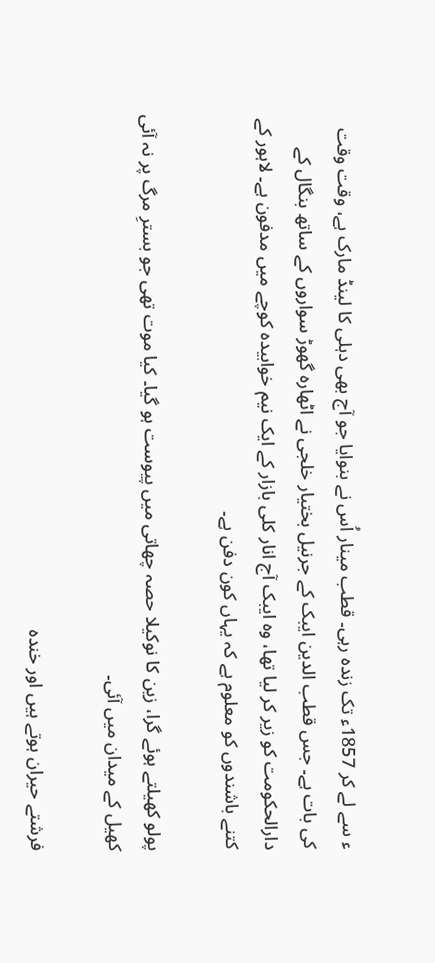ء سے لے کر 1857ء تک زندہ رہی۔ قطب مینار اُس نے بنوایا جو آج بھی دہلی کا لینڈ مارک ہے، وقت وقت کی بات ہے۔ جس قطب الدین ایبک کے جرنیل بختیار خلجی نے اٹھارہ گھوڑ سواروں کے ساتھ بنگال کے دارالحکومت کو زیر کر لیا تھا، وہ ایبک آج انار کلی بازار کے ایک نیم خوابیدہ کوچے میں مدفون ہے۔ لاہور کے کتنے باشندوں کو معلوم ہے کہ یہاں کون دفن ہے۔

پولو کھیلتے ہوئے گرا، زین کا نوکیلا حصہ چھاتی میں پیوست ہو گیا۔ کیا موت تھی جو بسترِ مرگ پر نہ آئی کھیل کے میدان میں آئی۔

فرشتے حیران ہوتے ہیں اور خندہ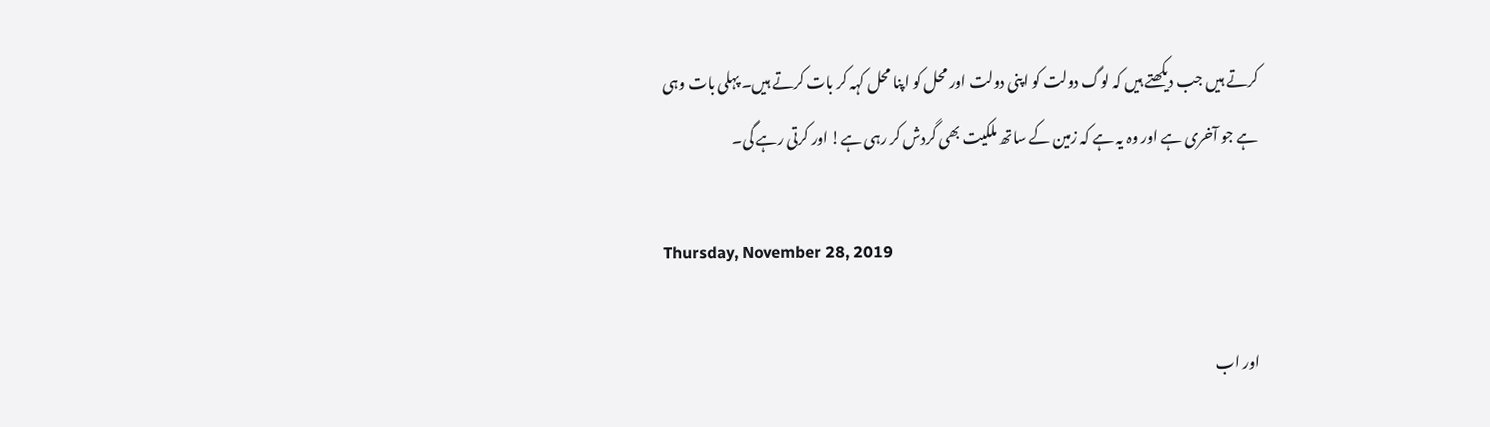کرتے ہیں جب دیکھتے ہیں کہ لوگ دولت کو اپنی دولت اور محل کو اپنا محل کہہ کر بات کرتے ہیں۔ پہلی بات وہی ہے جو آخری ہے اور وہ یہ ہے کہ زمین کے ساتھ ملکیت بھی گردش کر رہی ہے! اور کرتی رہے گی۔

Thursday, November 28, 2019

اور اب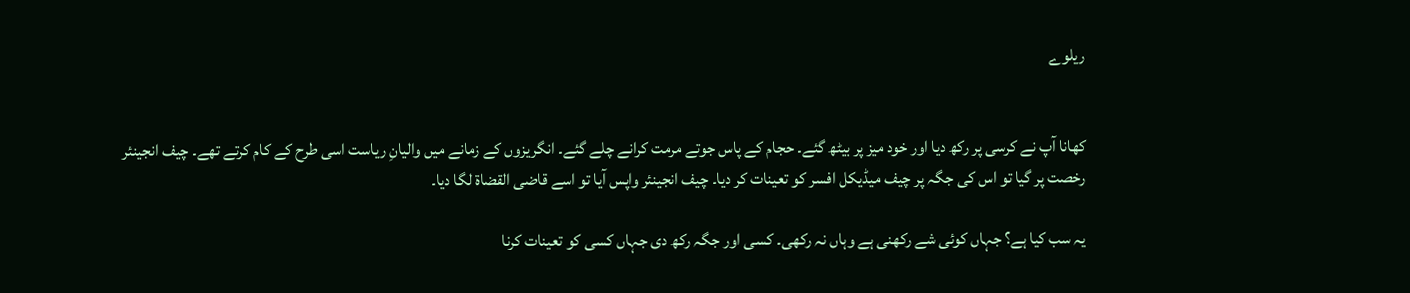ریلوے


کھانا آپ نے کرسی پر رکھ دیا اور خود میز پر بیٹھ گئے۔ حجام کے پاس جوتے مرمت کرانے چلے گئے۔ انگریزوں کے زمانے میں والیانِ ریاست اسی طرح کے کام کرتے تھے۔ چیف انجینئر رخصت پر گیا تو اس کی جگہ پر چیف میڈیکل افسر کو تعینات کر دیا۔ چیف انجینئر واپس آیا تو اسے قاضی القضاۃ لگا دیا۔

یہ سب کیا ہے؟ جہاں کوئی شے رکھنی ہے وہاں نہ رکھی۔ کسی اور جگہ رکھ دی جہاں کسی کو تعینات کرنا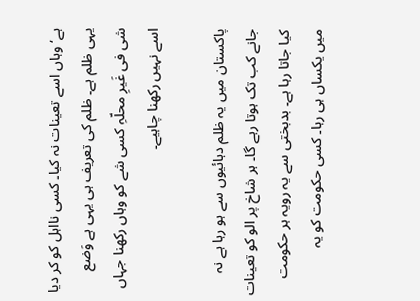ہے‘ وہاں اسے تعینات نہ کیا۔ کسی نااہل کو کر دیا یہی ظلم ہے۔ ظلم کی تعریف ہی یہی ہے وَضع شی فی غَیرِ محلّہِ کسی شے کو وہاں رکھنا جہاں اسے نہیں رکھنا چاہیے۔

پاکستان میں یہ ظلم دہائیوں سے ہو رہا ہے نہ جانے کب تک ہوتا رہے گا۔ ہر شاخ پر الو کو تعینات کیا جاتا رہا ہے۔ بدبختی سے یہ رویہ ہر حکومت میں یکساں ہی رہا۔ کسی حکومت کو یہ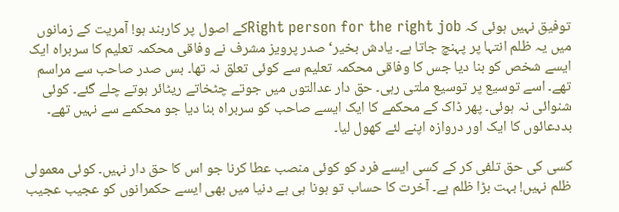توفیق نہیں ہوئی کہ Right person for the right jobکے اصول پر کاربند ہو! آمریت کے زمانوں میں یہ ظلم انتہا پر پہنچ جاتا ہے۔ یادش بخیر‘ صدر پرویز مشرف نے وفاقی محکمہ تعلیم کا سربراہ ایک ایسے شخص کو بنا دیا جس کا وفاقی محکمہ تعلیم سے کوئی تعلق نہ تھا۔ بس صدر صاحب سے مراسم تھے۔ اسے توسیع پر توسیع ملتی رہی۔ حق دار عدالتوں میں جوتے چٹخاتے ریٹائر ہوتے چلے گئے۔ کوئی شنوائی نہ ہوئی۔ پھر ڈاک کے محکمے کا ایک ایسے صاحب کو سربراہ بنا دیا جو محکمے سے نہیں تھے۔ بددعائوں کا ایک اور دروازہ اپنے لئے کھول لیا۔

کسی کی حق تلفی کر کے کسی ایسے فرد کو کوئی منصب عطا کرنا جو اس کا حق دار نہیں۔ کوئی معمولی ظلم نہیں! بہت بڑا ظلم ہے۔ آخرت کا حساب تو ہونا ہی ہے دنیا میں بھی ایسے حکمرانوں کو عجیب عجیب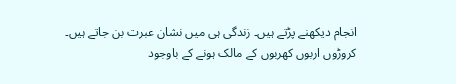انجام دیکھنے پڑتے ہیں۔ زندگی ہی میں نشان عبرت بن جاتے ہیں۔ کروڑوں اربوں کھربوں کے مالک ہونے کے باوجود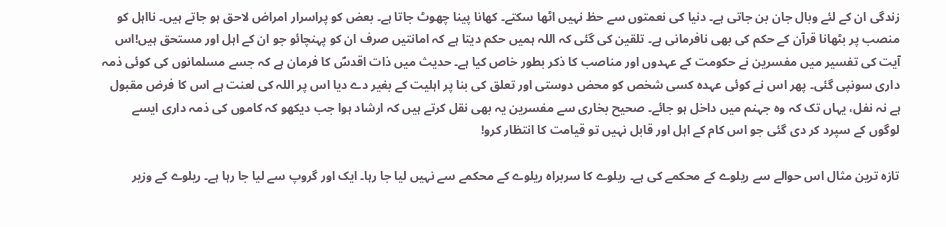زندگی ان کے لئے وبال جان بن جاتی ہے۔ دنیا کی نعمتوں سے حظ نہیں اٹھا سکتے۔ کھانا پینا چھوٹ جاتا ہے۔ بعض کو پراسرار امراض لاحق ہو جاتے ہیں۔ نااہل کو منصب پر بٹھانا قرآن کے حکم کی بھی نافرمانی ہے۔ تلقین کی گئی کہ اللہ ہمیں حکم دیتا ہے کہ امانتیں صرف ان کو پہنچائو جو ان کے اہل اور مستحق ہیں!اس آیت کی تفسیر میں مفسرین نے حکومت کے عہدوں اور مناصب کا ذکر بطور خاص کیا ہے۔ حدیث میں ذات اقدسؐ کا فرمان ہے کہ جسے مسلمانوں کی کوئی ذمہ داری سونپی گئی۔ پھر اس نے کوئی عہدہ کسی شخص کو محض دوستی اور تعلق کی بنا پر اہلیت کے بغیر دے دیا اس پر اللہ کی لعنت ہے اس کا فرض مقبول ہے نہ نفل، یہاں تک کہ وہ جہنم میں داخل ہو جائے۔ صحیح بخاری سے مفسرین یہ بھی نقل کرتے ہیں کہ ارشاد ہوا جب دیکھو کہ کاموں کی ذمہ داری ایسے لوگوں کے سپرد کر دی گئی جو اس کام کے اہل اور قابل نہیں تو قیامت کا انتظار کرو!

تازہ ترین مثال اس حوالے سے ریلوے کے محکمے کی ہے۔ ریلوے کا سربراہ ریلوے کے محکمے سے نہیں لیا جا رہا۔ ایک اور گروپ سے لیا جا رہا ہے۔ ریلوے کے وزیر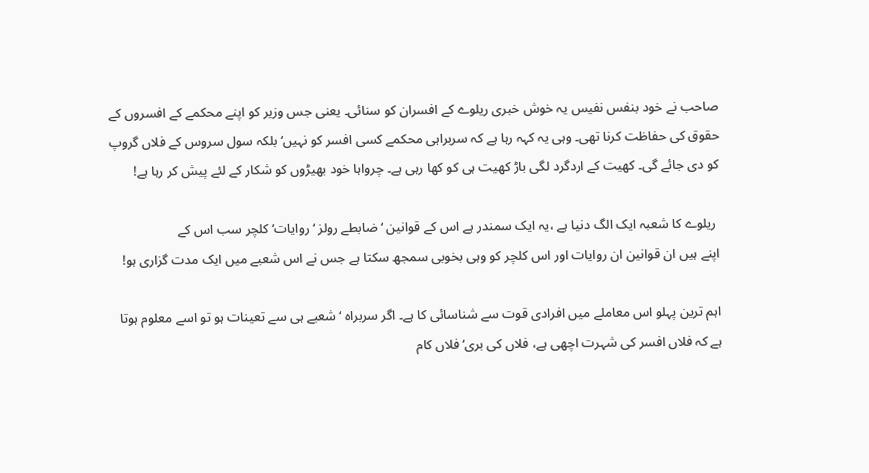صاحب نے خود بنفس نفیس یہ خوش خبری ریلوے کے افسران کو سنائی۔ یعنی جس وزیر کو اپنے محکمے کے افسروں کے حقوق کی حفاظت کرنا تھی۔ وہی یہ کہہ رہا ہے کہ سربراہی محکمے کسی افسر کو نہیں‘ بلکہ سول سروس کے فلاں گروپ کو دی جائے گی۔ کھیت کے اردگرد لگی باڑ کھیت ہی کو کھا رہی ہے۔ چرواہا خود بھیڑوں کو شکار کے لئے پیش کر رہا ہے!

 ریلوے کا شعبہ ایک الگ دنیا ہے ،یہ ایک سمندر ہے اس کے قوانین ‘ ضابطے رولز ‘ روایات‘ کلچر سب اس کے
اپنے ہیں ان قوانین ان روایات اور اس کلچر کو وہی بخوبی سمجھ سکتا ہے جس نے اس شعبے میں ایک مدت گزاری ہو!

اہم ترین پہلو اس معاملے میں افرادی قوت سے شناسائی کا ہے۔ اگر سربراہ ‘ شعبے ہی سے تعینات ہو تو اسے معلوم ہوتا ہے کہ فلاں افسر کی شہرت اچھی ہے، فلاں کی بری‘ فلاں کام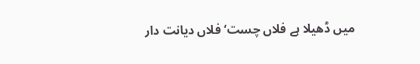میں ڈھیلا ہے فلاں چست‘ فلاں دیانت دار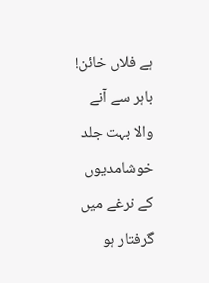ہے فلاں خائن! باہر سے آنے والا بہت جلد خوشامدیوں کے نرغے میں گرفتار ہو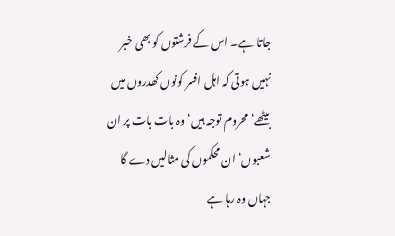جاتا ہے۔ اس کے فرشتوں کو بھی خبر نہیں ہوتی کہ اہل افسر کونوں کھدروں میں بیٹھے‘ محروم توجہ ہیں‘ وہ بات بات پر ان شعبوں‘ ان محکموں کی مثالیں دے گا جہاں وہ رہا ہے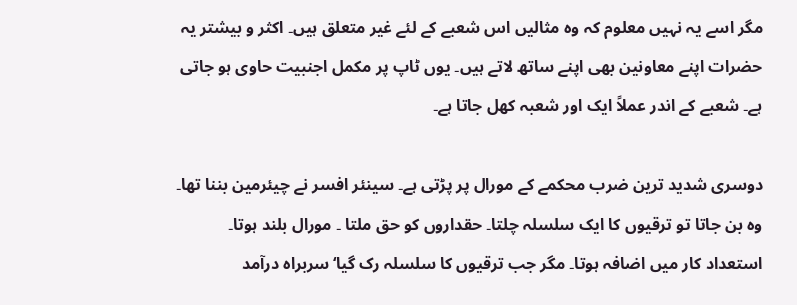مگر اسے یہ نہیں معلوم کہ وہ مثالیں اس شعبے کے لئے غیر متعلق ہیں۔ اکثر و بیشتر یہ حضرات اپنے معاونین بھی اپنے ساتھ لاتے ہیں۔ یوں ٹاپ پر مکمل اجنبیت حاوی ہو جاتی ہے۔ شعبے کے اندر عملاً ایک اور شعبہ کھل جاتا ہے۔

دوسری شدید ترین ضرب محکمے کے مورال پر پڑتی ہے۔ سینئر افسر نے چیئرمین بننا تھا۔ وہ بن جاتا تو ترقیوں کا ایک سلسلہ چلتا۔ حقداروں کو حق ملتا ۔ مورال بلند ہوتا۔ استعداد کار میں اضافہ ہوتا۔ مگر جب ترقیوں کا سلسلہ رک گیا‘ سربراہ درآمد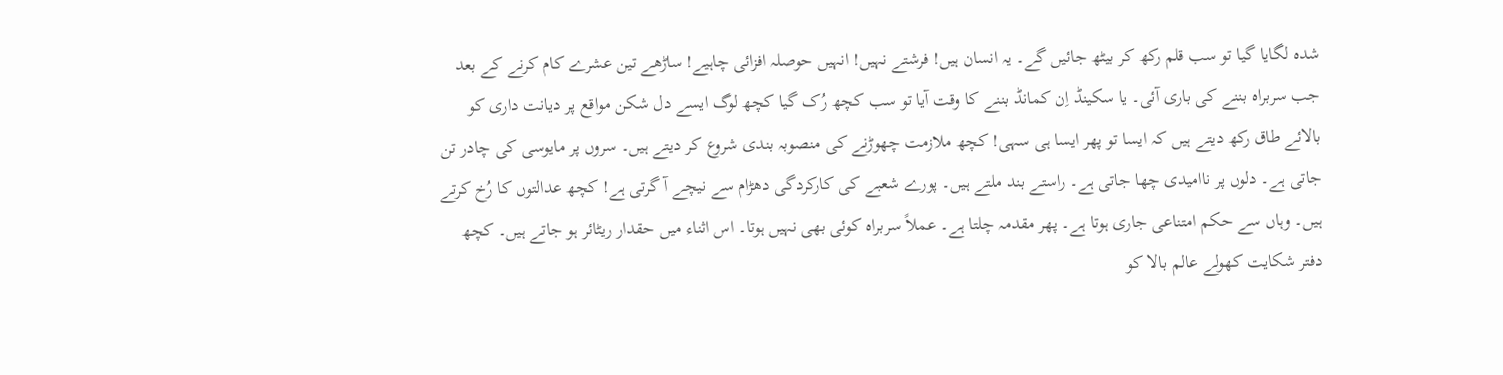شدہ لگایا گیا تو سب قلم رکھ کر بیٹھ جائیں گے۔ یہ انسان ہیں! فرشتے نہیں! انہیں حوصلہ افزائی چاہیے! ساڑھے تین عشرے کام کرنے کے بعد جب سربراہ بننے کی باری آئی۔ یا سکینڈ اِن کمانڈ بننے کا وقت آیا تو سب کچھ رُک گیا کچھ لوگ ایسے دل شکن مواقع پر دیانت داری کو بالائے طاق رکھ دیتے ہیں کہ ایسا تو پھر ایسا ہی سہی! کچھ ملازمت چھوڑنے کی منصوبہ بندی شروع کر دیتے ہیں۔ سروں پر مایوسی کی چادر تن جاتی ہے۔ دلوں پر ناامیدی چھا جاتی ہے۔ راستے بند ملتے ہیں۔ پورے شعبے کی کارکردگی دھڑام سے نیچے آ گرتی ہے! کچھ عدالتوں کا رُخ کرتے ہیں۔ وہاں سے حکم امتناعی جاری ہوتا ہے۔ پھر مقدمہ چلتا ہے۔ عملاً سربراہ کوئی بھی نہیں ہوتا۔ اس اثناء میں حقدار ریٹائر ہو جاتے ہیں۔ کچھ دفتر شکایت کھولے عالم بالا کو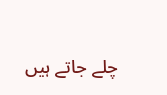چلے جاتے ہیں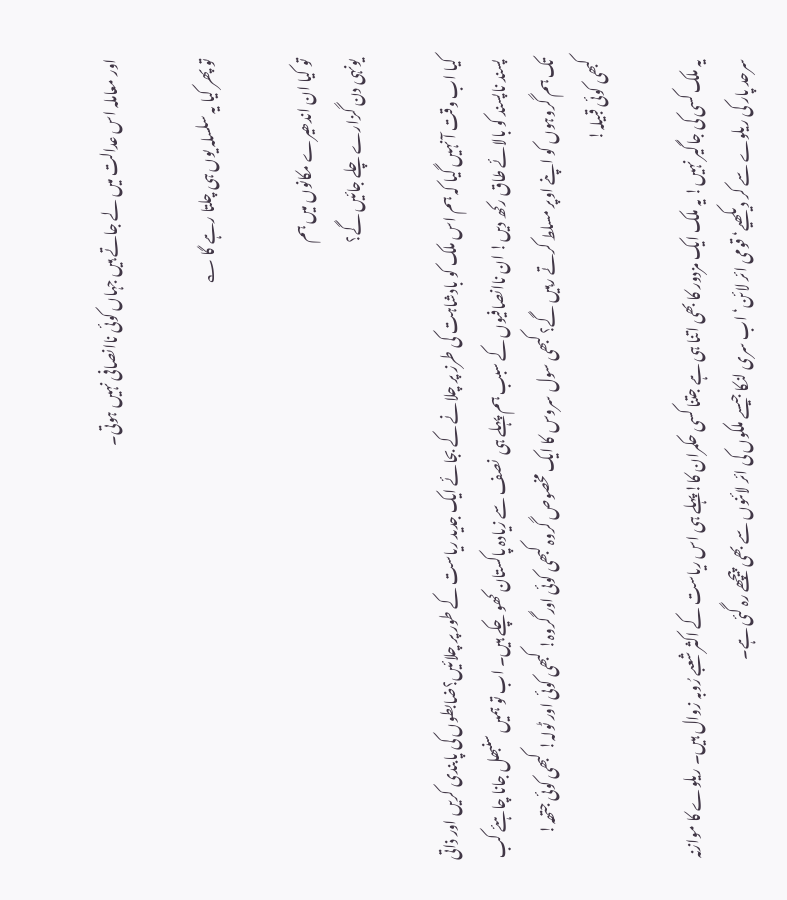اور معاملہ اس عدالت میں لے جاتے ہیں جہاں کوئی ناانصافی نہیں ہوتی۔

تو پھر کیا یہ سلسلہ یوں ہی چلتا رہے گا ؎

تو کیا ان اندھیرے مکانوں میں ہم
یونہی دن گزارے چلے جائیں گے؟

کیا اب وقت آ نہیں گیا کہ ہم اس ملک کو بادشاہت کی طرز پر چلانے کے بجائے ایک جدید ریاست کے طور پر چلائیں؟ضابطوں کی پابندی کریں اور ذاتی پسند ناپسند کو بالائے طاق رکھ دیں! ان ناانصافیوں کے سبب ہم پہلے ہی  نصف سے زیادہ پاکستان کھو چکے ہیں۔ اب تو ہمیں سنبھل جانا چاہئے کب تک ہم گروہوں کو اپنے اوپر مسلط کرتے رہیں گے؟ کبھی سول سروس کا ایک مخصوص گروہ کبھی کوئی اور گروہ! کبھی کوئی اور ٹولہ! کبھی کوئی جتھہ! کبھی کوئی قبیلہ!

یہ ملک کسی کی جاگیر نہیں! یہ ملک ایک مزدور کا بھی اتنا ہی ہے جتنا کسی حکمران کا!پہلے ہی اس ریاست کے اکثر شعبے رُوبہ زوال ہیں۔ ریلوے کا موازنہ سرحد پار کی ریلوے سے کر دیکھیے‘ قومی ائر لائن‘ اب سری لنکا جیسے ملکوں کی ائر لائنوں سے بھی پیچھے رہ گئی ہے۔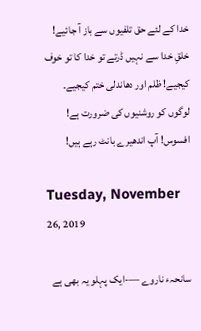خدا کے لئے حق تلفیوں سے باز آ جائیے! خلقِ خدا سے نہیں ڈرتے تو خدا کا تو خوف کیجیے! ظلم اور دھاندلی ختم کیجیے۔ لوگوں کو روشنیوں کی ضرورت ہے! افسوس! آپ اندھیرے بانٹ رہے ہیں!

Tuesday, November 26, 2019

سانحہء ناروے —-ایک پہلو یہ بھی ہے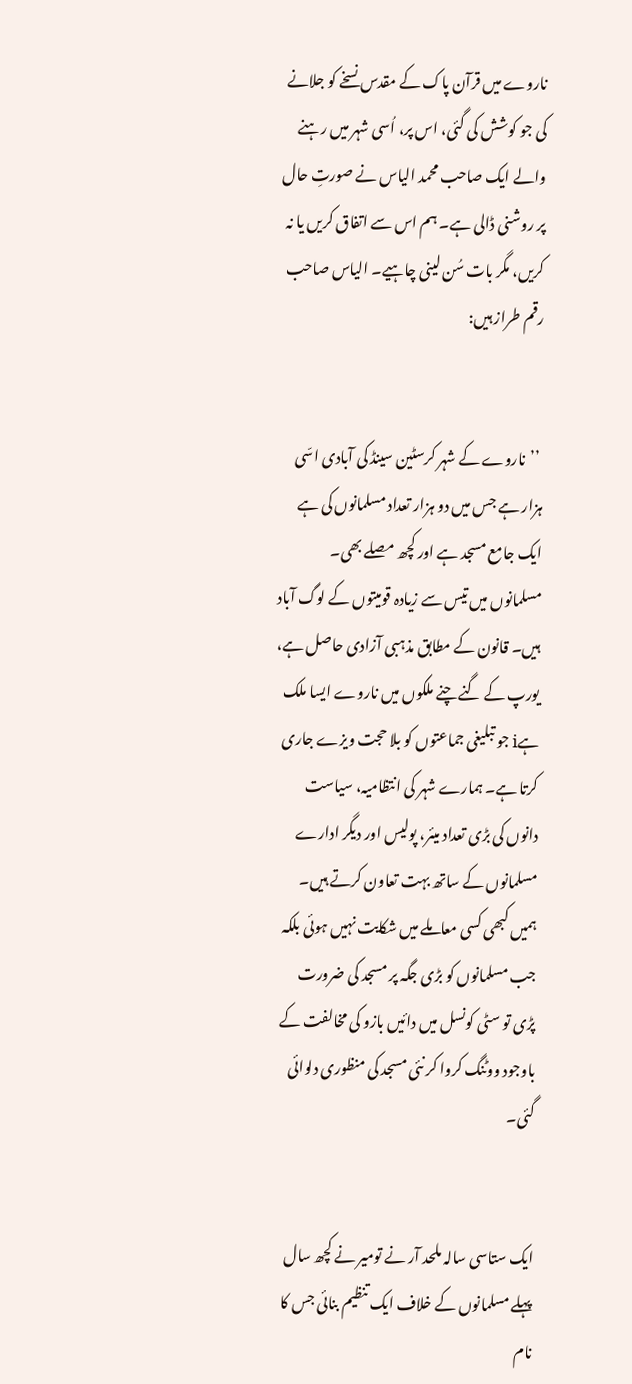ناروے میں قرآن پاک کے مقدس نسخے کو جلانے کی جو کوشش کی گئی، اس پر، اُسی شہر میں رہنے والے ایک صاحب محمد الیاس نے صورتِ حال پر روشنی ڈالی ہے۔ ہم اس سے اتفاق کریں یا نہ کریں، مگر بات سُن لینی چاہیے۔ الیاس صاحب رقم طراز ہیں:


 ’’ناروے کے شہر کرسٹین سینڈ کی آبادی اسّی ہزار ہے جس میں دو ہزار تعداد مسلمانوں کی ہے ایک جامع مسجد ہے اور کچھ مصلے بھی۔ مسلمانوں میں تیس سے زیادہ قومیتوں کے لوگ آباد ہیں۔ قانون کے مطابق مذہبی آزادی حاصل ہے، یورپ کے گنے چنے ملکوں میں ناروے ایسا ملک ہےi جو تبلیغی جماعتوں کو بلا حجت ویزے جاری کرتا ہے۔ ہمارے شہر کی انتظامیہ، سیاست دانوں کی بڑی تعداد میئر، پولیس اور دیگر ادارے مسلمانوں کے ساتھ بہت تعاون کرتے ہیں۔ ہمیں کبھی کسی معاملے میں شکایت نہیں ہوئی بلکہ جب مسلمانوں کو بڑی جگہ پر مسجد کی ضرورت پڑی تو سٹی کونسل میں دائیں بازو کی مخالفت کے باوجود ووٹنگ کروا کر نئی مسجد کی منظوری دلوائی گئی۔


ایک ستاسی سالہ ملحد آر نے تومیر نے کچھ سال پہلے مسلمانوں کے خلاف ایک تنظیم بنائی جس کا نام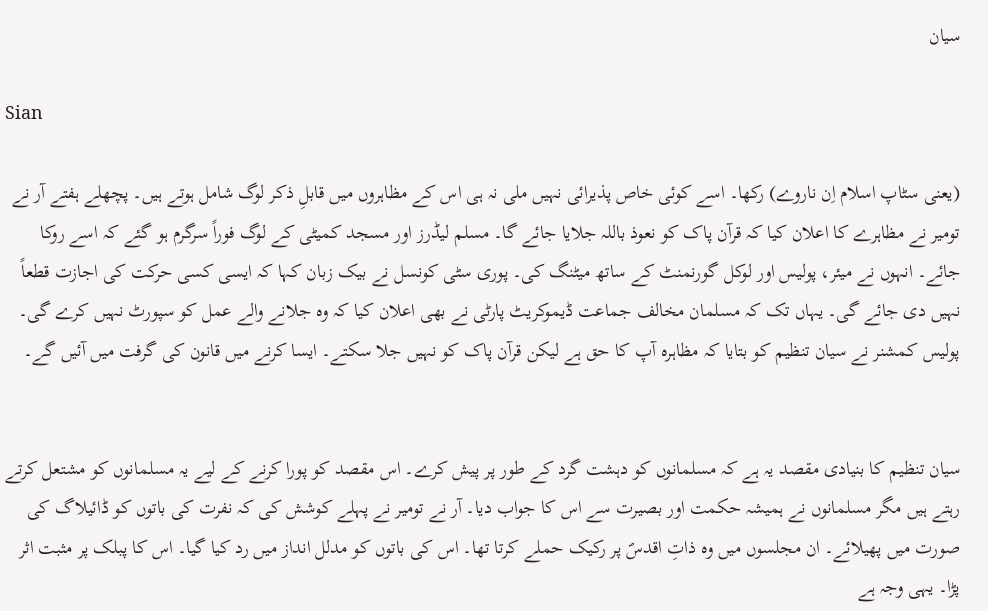سیان

Sian

(یعنی سٹاپ اسلام اِن ناروے) رکھا۔ اسے کوئی خاص پذیرائی نہیں ملی نہ ہی اس کے مظاہروں میں قابلِ ذکر لوگ شامل ہوتے ہیں۔ پچھلے ہفتے آر نے تومیر نے مظاہرے کا اعلان کیا کہ قرآن پاک کو نعوذ باللہ جلایا جائے گا۔ مسلم لیڈرز اور مسجد کمیٹی کے لوگ فوراً سرگرم ہو گئے کہ اسے روکا جائے۔ انہوں نے میئر، پولیس اور لوکل گورنمنٹ کے ساتھ میٹنگ کی۔ پوری سٹی کونسل نے بیک زبان کہا کہ ایسی کسی حرکت کی اجازت قطعاً نہیں دی جائے گی۔ یہاں تک کہ مسلمان مخالف جماعت ڈیموکریٹ پارٹی نے بھی اعلان کیا کہ وہ جلانے والے عمل کو سپورٹ نہیں کرے گی۔ پولیس کمشنر نے سیان تنظیم کو بتایا کہ مظاہرہ آپ کا حق ہے لیکن قرآن پاک کو نہیں جلا سکتے۔ ایسا کرنے میں قانون کی گرفت میں آئیں گے۔


سیان تنظیم کا بنیادی مقصد یہ ہے کہ مسلمانوں کو دہشت گرد کے طور پر پیش کرے۔ اس مقصد کو پورا کرنے کے لیے یہ مسلمانوں کو مشتعل کرتے رہتے ہیں مگر مسلمانوں نے ہمیشہ حکمت اور بصیرت سے اس کا جواب دیا۔ آر نے تومیر نے پہلے کوشش کی کہ نفرت کی باتوں کو ڈائیلاگ کی صورت میں پھیلائے۔ ان مجلسوں میں وہ ذاتِ اقدسؐ پر رکیک حملے کرتا تھا۔ اس کی باتوں کو مدلل انداز میں رد کیا گیا۔ اس کا پبلک پر مثبت اثر پڑا۔ یہی وجہ ہے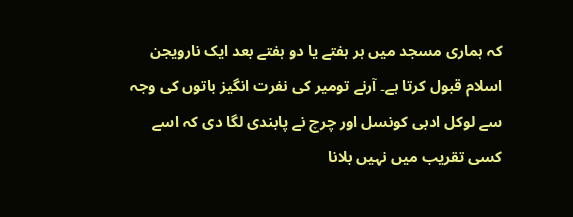کہ ہماری مسجد میں ہر ہفتے یا دو ہفتے بعد ایک نارویجن اسلام قبول کرتا ہے۔ آرنے تومیر کی نفرت انگیز باتوں کی وجہ سے لوکل ادبی کونسل اور چرچ نے پابندی لگا دی کہ اسے کسی تقریب میں نہیں بلانا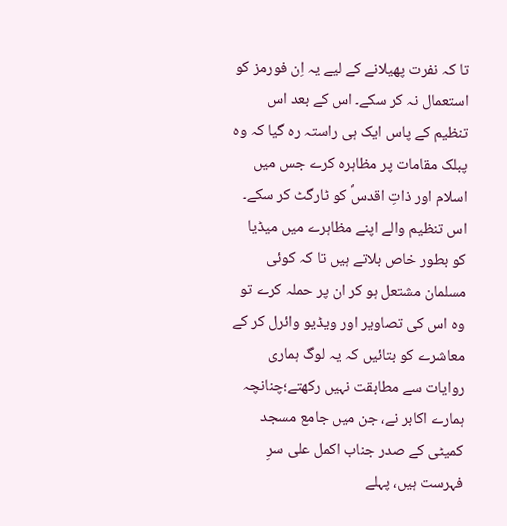تا کہ نفرت پھیلانے کے لیے یہ اِن فورمز کو استعمال نہ کر سکے۔ اس کے بعد اس تنظیم کے پاس ایک ہی راستہ رہ گیا کہ وہ پبلک مقامات پر مظاہرہ کرے جس میں اسلام اور ذاتِ اقدسؐ کو ٹارگٹ کر سکے۔ اس تنظیم والے اپنے مظاہرے میں میڈیا کو بطور خاص بلاتے ہیں تا کہ کوئی مسلمان مشتعل ہو کر ان پر حملہ کرے تو وہ اس کی تصاویر اور ویڈیو وائرل کر کے معاشرے کو بتائیں کہ یہ لوگ ہماری روایات سے مطابقت نہیں رکھتے؛چنانچہ ہمارے اکابر نے، جن میں جامع مسجد کمیٹی کے صدر جناب اکمل علی سرِ فہرست ہیں، پہلے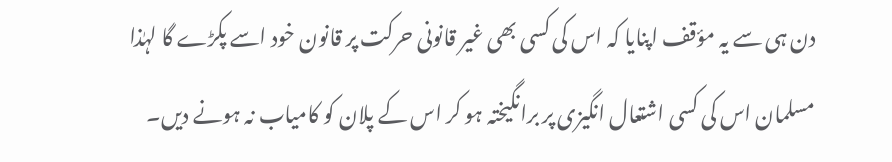دن ہی سے یہ مؤقف اپنایا کہ اس کی کسی بھی غیر قانونی حرکت پر قانون خود اسے پکڑے گا لہٰذا مسلمان اس کی کسی اشتعال انگیزی پر برانگیختہ ہو کر اس کے پلان کو کامیاب نہ ہونے دیں۔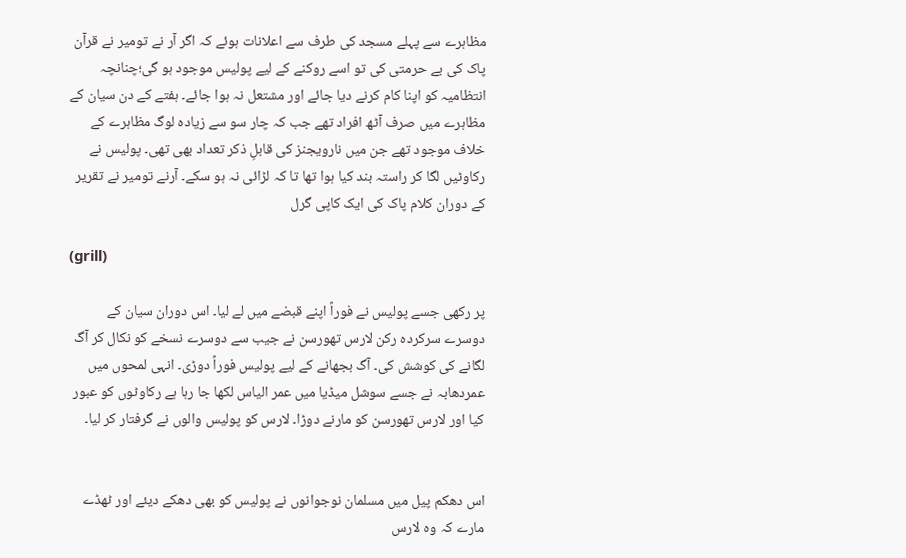مظاہرے سے پہلے مسجد کی طرف سے اعلانات ہوئے کہ اگر آر نے تومیر نے قرآن پاک کی بے حرمتی کی تو اسے روکنے کے لیے پولیس موجود ہو گی؛چنانچہ انتظامیہ کو اپنا کام کرنے دیا جائے اور مشتعل نہ ہوا جائے۔ ہفتے کے دن سیان کے مظاہرے میں صرف آٹھ افراد تھے جب کہ چار سو سے زیادہ لوگ مظاہرے کے خلاف موجود تھے جن میں نارویجنز کی قابلِ ذکر تعداد بھی تھی۔ پولیس نے رکاوٹیں لگا کر راستہ بند کیا ہوا تھا تا کہ لڑائی نہ ہو سکے۔ آرنے تومیر نے تقریر کے دوران کلام پاک کی ایک کاپی گرل

(grill)

پر رکھی جسے پولیس نے فوراً اپنے قبضے میں لے لیا۔ اس دوران سیان کے دوسرے سرکردہ رکن لارس تھورسن نے جیب سے دوسرے نسخے کو نکال کر آگ لگانے کی کوشش کی۔ آگ بجھانے کے لیے پولیس فوراً دوڑی۔ انہی لمحوں میں عمردھابہ نے جسے سوشل میڈیا میں عمر الیاس لکھا جا رہا ہے رکاوٹوں کو عبور کیا اور لارس تھورسن کو مارنے دوڑا۔ لارس کو پولیس والوں نے گرفتار کر لیا۔


اس دھکم پیل میں مسلمان نوجوانوں نے پولیس کو بھی دھکے دیئے اور ٹھڈے مارے کہ وہ لارس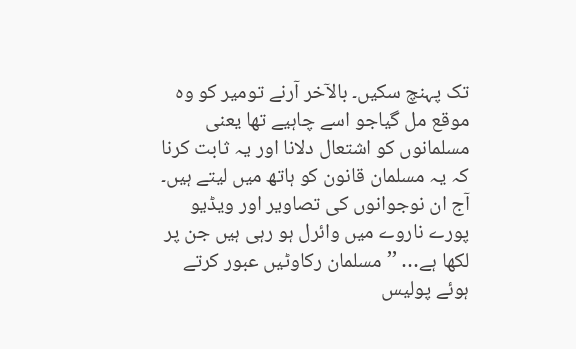تک پہنچ سکیں۔ بالآخر آرنے تومیر کو وہ موقع مل گیاجو اسے چاہیے تھا یعنی مسلمانوں کو اشتعال دلانا اور یہ ثابت کرنا کہ یہ مسلمان قانون کو ہاتھ میں لیتے ہیں۔ آج ان نوجوانوں کی تصاویر اور ویڈیو پورے ناروے میں وائرل ہو رہی ہیں جن پر لکھا ہے… ’’مسلمان رکاوٹیں عبور کرتے ہوئے پولیس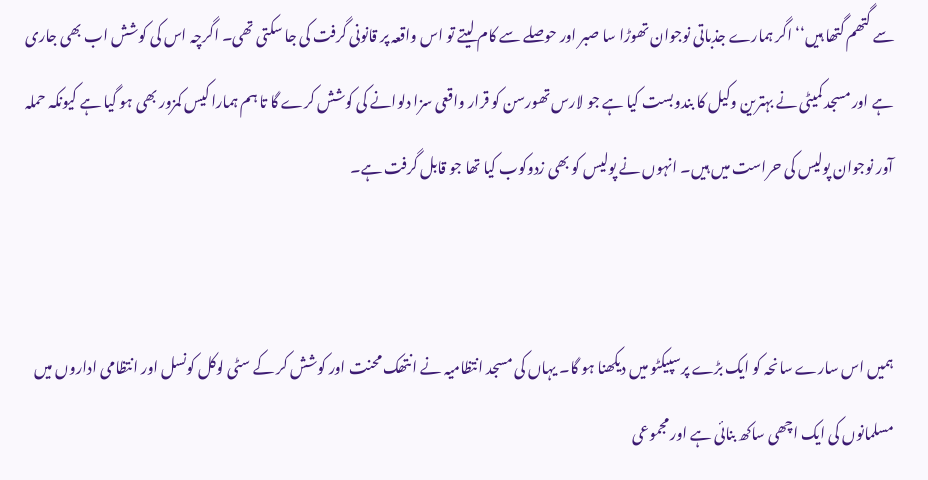سے گتھم گتھا ہیں‘‘ اگر ہمارے جذباتی نوجوان تھوڑا سا صبر اور حوصلے سے کام لیتے تو اس واقعہ پر قانونی گرفت کی جا سکتی تھی۔ اگرچہ اس کی کوشش اب بھی جاری ہے اور مسجد کمیٹی نے بہترین وکیل کا بندوبست کیا ہے جو لارس تھورسن کو قرار واقعی سزا دلوانے کی کوشش کرے گا تا ہم ہمارا کیس کمزور بھی ہو گیا ہے کیونکہ حملہ آور نوجوان پولیس کی حراست میں ہیں۔ انہوں نے پولیس کو بھی زدوکوب کیا تھا جو قابل گرفت ہے۔


ہمیں اس سارے سانحہ کو ایک بڑے پرسپیکٹو میں دیکھنا ہو گا۔ یہاں کی مسجد انتظامیہ نے انتھک محنت اور کوشش کر کے سٹی لوکل کونسل اور انتظامی اداروں میں مسلمانوں کی ایک اچھی ساکھ بنائی ہے اور مجموعی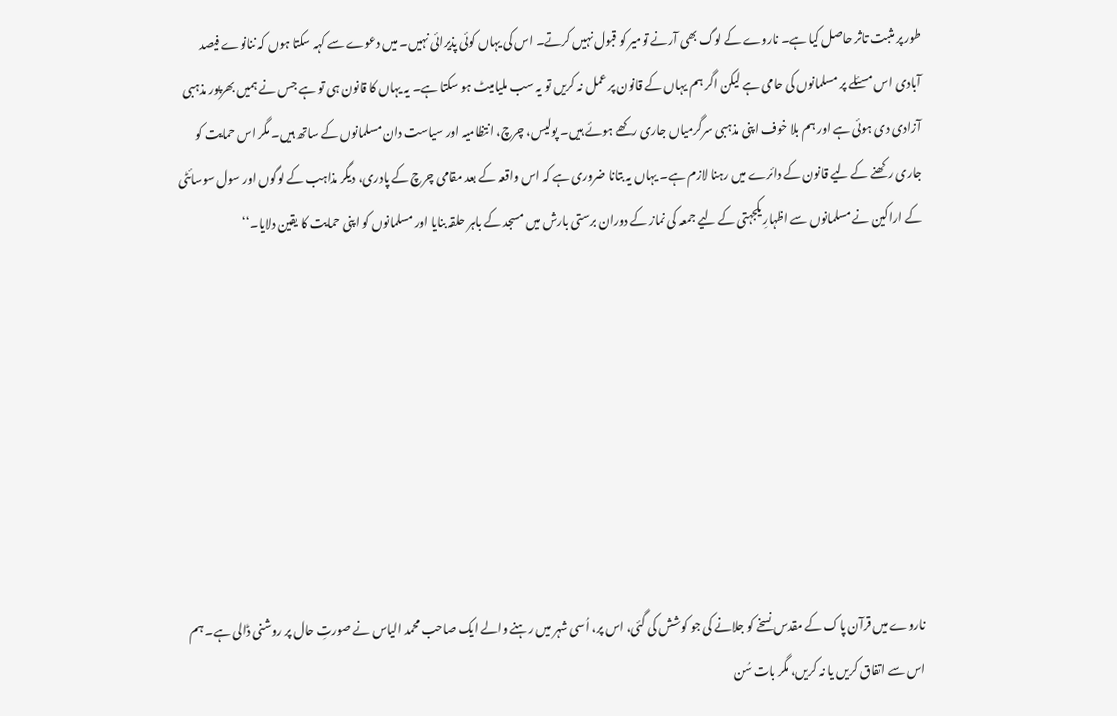طور پر مثبت تاثر حاصل کیا ہے۔ ناروے کے لوگ بھی آرنے تومیر کو قبول نہیں کرتے۔ اس کی یہاں کوئی پذیرائی نہیں۔ میں دعوے سے کہہ سکتا ہوں کہ ننانوے فیصد آبادی اس مسئلے پر مسلمانوں کی حامی ہے لیکن اگر ہم یہاں کے قانون پر عمل نہ کریں تو یہ سب ملیامیٹ ہو سکتا ہے۔ یہ یہاں کا قانون ہی تو ہے جس نے ہمیں بھرپور مذہبی آزادی دی ہوئی ہے اور ہم بلا خوف اپنی مذہبی سرگرمیاں جاری رکھے ہوئے ہیں۔ پولیس، چرچ، انتظامیہ اور سیاست دان مسلمانوں کے ساتھ ہیں۔ مگر اس حمایت کو جاری رکھنے کے لیے قانون کے دائرے میں رہنا لازم ہے۔ یہاں یہ بتانا ضروری ہے کہ اس واقعہ کے بعد مقامی چرچ کے پادری، دیگر مذاہب کے لوگوں اور سول سوسائٹی کے اراکین نے مسلمانوں سے اظہارِ یکجہتی کے لیے جمعہ کی نماز کے دوران برستی بارش میں مسجد کے باہر حلقہ بنایا اور مسلمانوں کو اپنی حمایت کا یقین دلایا۔‘‘








ناروے میں قرآن پاک کے مقدس نسخے کو جلانے کی جو کوشش کی گئی، اس پر، اُسی شہر میں رہنے والے ایک صاحب محمد الیاس نے صورتِ حال پر روشنی ڈالی ہے۔ ہم اس سے اتفاق کریں یا نہ کریں، مگر بات سُن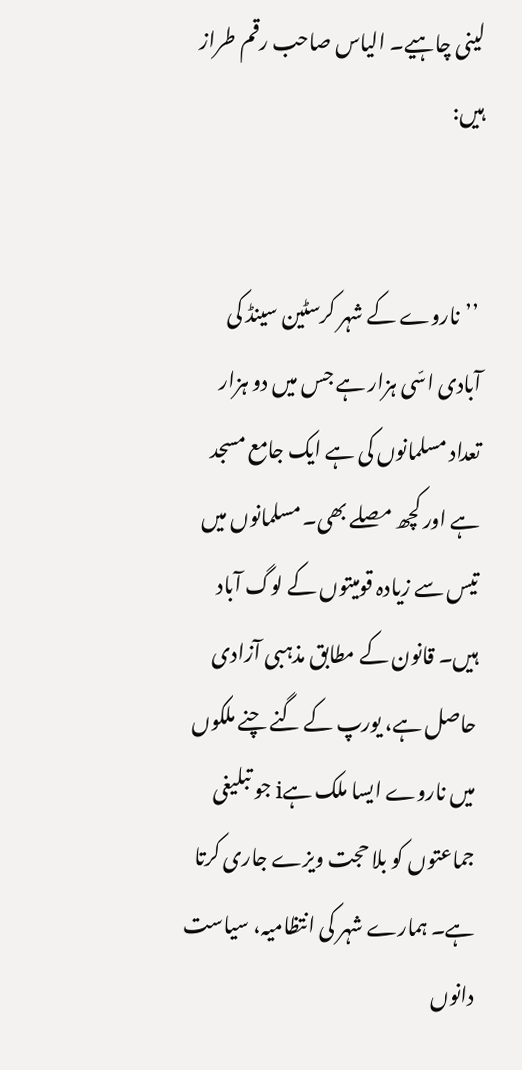لینی چاہیے۔ الیاس صاحب رقم طراز ہیں:


 ’’ناروے کے شہر کرسٹین سینڈ کی آبادی اسّی ہزار ہے جس میں دو ہزار تعداد مسلمانوں کی ہے ایک جامع مسجد ہے اور کچھ مصلے بھی۔ مسلمانوں میں تیس سے زیادہ قومیتوں کے لوگ آباد ہیں۔ قانون کے مطابق مذہبی آزادی حاصل ہے، یورپ کے گنے چنے ملکوں میں ناروے ایسا ملک ہےi جو تبلیغی جماعتوں کو بلا حجت ویزے جاری کرتا ہے۔ ہمارے شہر کی انتظامیہ، سیاست دانوں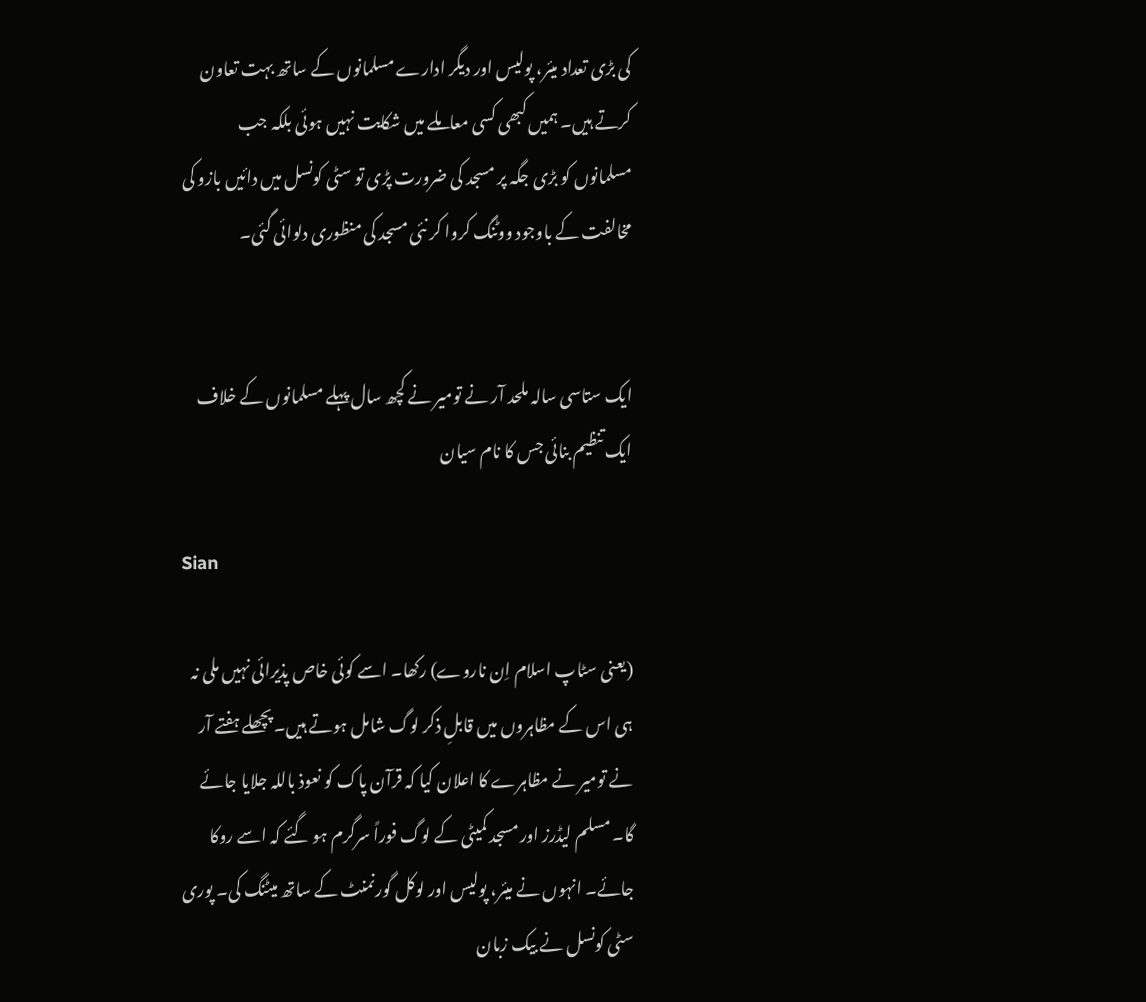کی بڑی تعداد میئر، پولیس اور دیگر ادارے مسلمانوں کے ساتھ بہت تعاون کرتے ہیں۔ ہمیں کبھی کسی معاملے میں شکایت نہیں ہوئی بلکہ جب مسلمانوں کو بڑی جگہ پر مسجد کی ضرورت پڑی تو سٹی کونسل میں دائیں بازو کی مخالفت کے باوجود ووٹنگ کروا کر نئی مسجد کی منظوری دلوائی گئی۔


ایک ستاسی سالہ ملحد آر نے تومیر نے کچھ سال پہلے مسلمانوں کے خلاف ایک تنظیم بنائی جس کا نام سیان

Sian

(یعنی سٹاپ اسلام اِن ناروے) رکھا۔ اسے کوئی خاص پذیرائی نہیں ملی نہ ہی اس کے مظاہروں میں قابلِ ذکر لوگ شامل ہوتے ہیں۔ پچھلے ہفتے آر نے تومیر نے مظاہرے کا اعلان کیا کہ قرآن پاک کو نعوذ باللہ جلایا جائے گا۔ مسلم لیڈرز اور مسجد کمیٹی کے لوگ فوراً سرگرم ہو گئے کہ اسے روکا جائے۔ انہوں نے میئر، پولیس اور لوکل گورنمنٹ کے ساتھ میٹنگ کی۔ پوری سٹی کونسل نے بیک زبان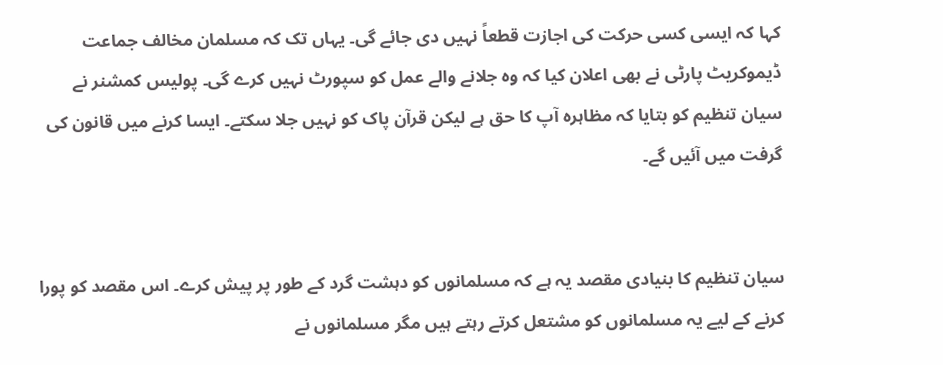کہا کہ ایسی کسی حرکت کی اجازت قطعاً نہیں دی جائے گی۔ یہاں تک کہ مسلمان مخالف جماعت ڈیموکریٹ پارٹی نے بھی اعلان کیا کہ وہ جلانے والے عمل کو سپورٹ نہیں کرے گی۔ پولیس کمشنر نے سیان تنظیم کو بتایا کہ مظاہرہ آپ کا حق ہے لیکن قرآن پاک کو نہیں جلا سکتے۔ ایسا کرنے میں قانون کی گرفت میں آئیں گے۔


سیان تنظیم کا بنیادی مقصد یہ ہے کہ مسلمانوں کو دہشت گرد کے طور پر پیش کرے۔ اس مقصد کو پورا کرنے کے لیے یہ مسلمانوں کو مشتعل کرتے رہتے ہیں مگر مسلمانوں نے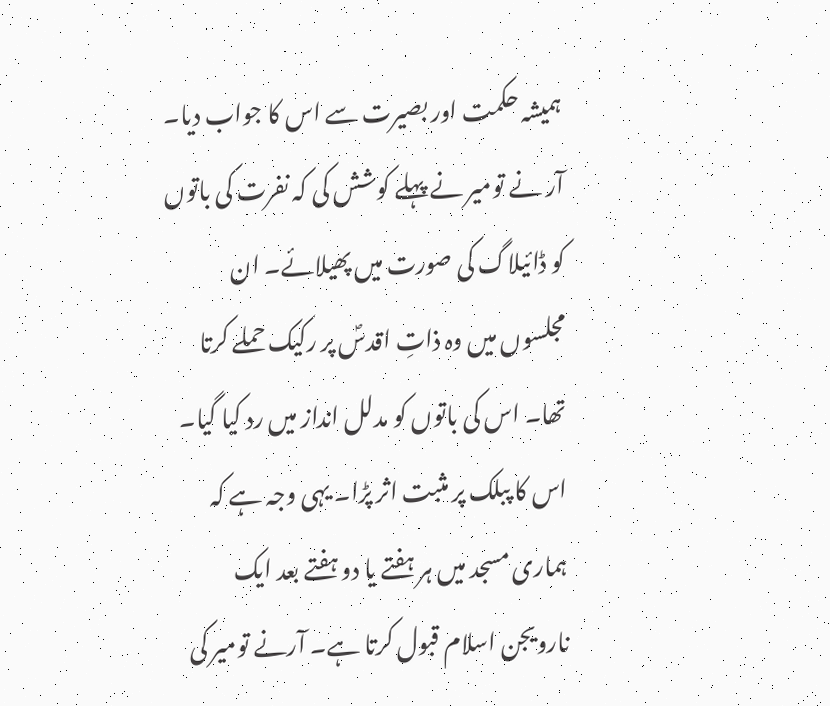ہمیشہ حکمت اور بصیرت سے اس کا جواب دیا۔ آر نے تومیر نے پہلے کوشش کی کہ نفرت کی باتوں کو ڈائیلاگ کی صورت میں پھیلائے۔ ان مجلسوں میں وہ ذاتِ اقدسؐ پر رکیک حملے کرتا تھا۔ اس کی باتوں کو مدلل انداز میں رد کیا گیا۔ اس کا پبلک پر مثبت اثر پڑا۔ یہی وجہ ہے کہ ہماری مسجد میں ہر ہفتے یا دو ہفتے بعد ایک نارویجن اسلام قبول کرتا ہے۔ آرنے تومیر کی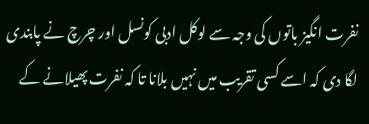نفرت انگیز باتوں کی وجہ سے لوکل ادبی کونسل اور چرچ نے پابندی لگا دی کہ اسے کسی تقریب میں نہیں بلانا تا کہ نفرت پھیلانے کے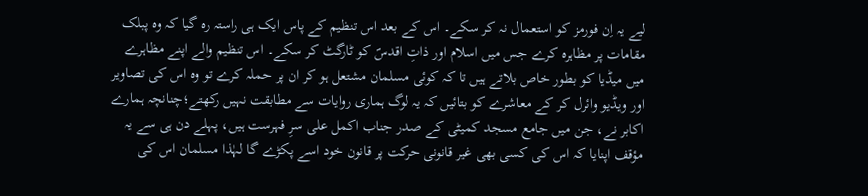لیے یہ اِن فورمز کو استعمال نہ کر سکے۔ اس کے بعد اس تنظیم کے پاس ایک ہی راستہ رہ گیا کہ وہ پبلک مقامات پر مظاہرہ کرے جس میں اسلام اور ذاتِ اقدسؐ کو ٹارگٹ کر سکے۔ اس تنظیم والے اپنے مظاہرے میں میڈیا کو بطور خاص بلاتے ہیں تا کہ کوئی مسلمان مشتعل ہو کر ان پر حملہ کرے تو وہ اس کی تصاویر اور ویڈیو وائرل کر کے معاشرے کو بتائیں کہ یہ لوگ ہماری روایات سے مطابقت نہیں رکھتے؛چنانچہ ہمارے اکابر نے، جن میں جامع مسجد کمیٹی کے صدر جناب اکمل علی سرِ فہرست ہیں، پہلے دن ہی سے یہ مؤقف اپنایا کہ اس کی کسی بھی غیر قانونی حرکت پر قانون خود اسے پکڑے گا لہٰذا مسلمان اس کی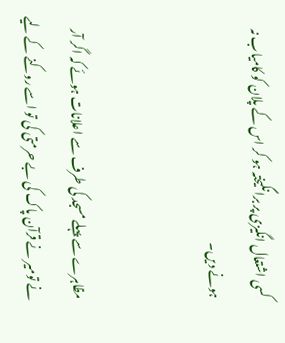کسی اشتعال انگیزی پر برانگیختہ ہو کر اس کے پلان کو کامیاب نہ ہونے دیں۔


مظاہرے سے پہلے مسجد کی طرف سے اعلانات ہوئے کہ اگر آر نے تومیر نے قرآن پاک کی بے حرمتی کی تو اسے روکنے کے لیے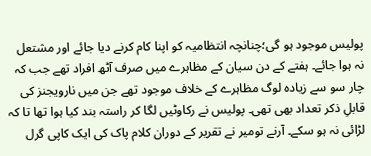پولیس موجود ہو گی؛چنانچہ انتظامیہ کو اپنا کام کرنے دیا جائے اور مشتعل نہ ہوا جائے۔ ہفتے کے دن سیان کے مظاہرے میں صرف آٹھ افراد تھے جب کہ چار سو سے زیادہ لوگ مظاہرے کے خلاف موجود تھے جن میں نارویجنز کی قابلِ ذکر تعداد بھی تھی۔ پولیس نے رکاوٹیں لگا کر راستہ بند کیا ہوا تھا تا کہ لڑائی نہ ہو سکے۔ آرنے تومیر نے تقریر کے دوران کلام پاک کی ایک کاپی گرل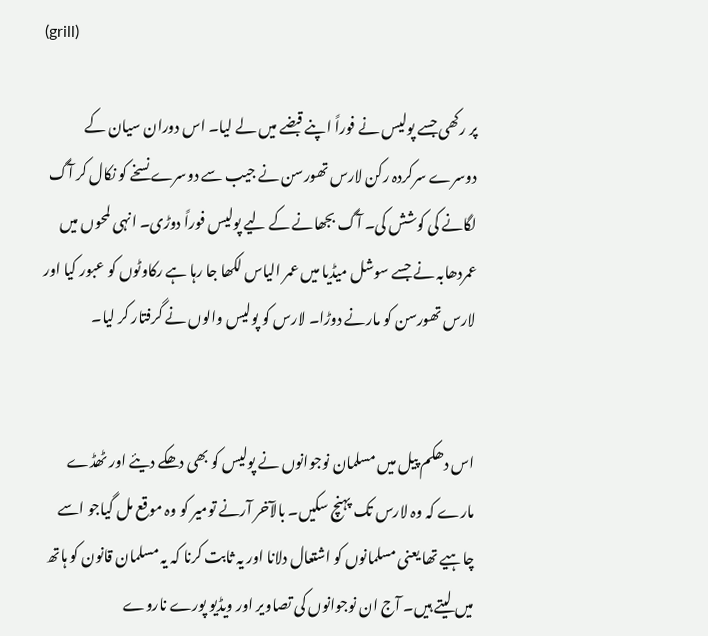(grill)

پر رکھی جسے پولیس نے فوراً اپنے قبضے میں لے لیا۔ اس دوران سیان کے دوسرے سرکردہ رکن لارس تھورسن نے جیب سے دوسرے نسخے کو نکال کر آگ لگانے کی کوشش کی۔ آگ بجھانے کے لیے پولیس فوراً دوڑی۔ انہی لمحوں میں عمردھابہ نے جسے سوشل میڈیا میں عمر الیاس لکھا جا رہا ہے رکاوٹوں کو عبور کیا اور لارس تھورسن کو مارنے دوڑا۔ لارس کو پولیس والوں نے گرفتار کر لیا۔


اس دھکم پیل میں مسلمان نوجوانوں نے پولیس کو بھی دھکے دیئے اور ٹھڈے مارے کہ وہ لارس تک پہنچ سکیں۔ بالآخر آرنے تومیر کو وہ موقع مل گیاجو اسے چاہیے تھا یعنی مسلمانوں کو اشتعال دلانا اور یہ ثابت کرنا کہ یہ مسلمان قانون کو ہاتھ میں لیتے ہیں۔ آج ان نوجوانوں کی تصاویر اور ویڈیو پورے ناروے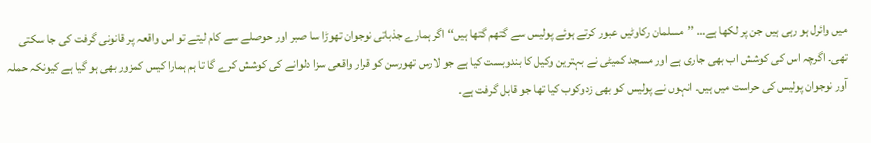میں وائرل ہو رہی ہیں جن پر لکھا ہے… ’’مسلمان رکاوٹیں عبور کرتے ہوئے پولیس سے گتھم گتھا ہیں‘‘ اگر ہمارے جذباتی نوجوان تھوڑا سا صبر اور حوصلے سے کام لیتے تو اس واقعہ پر قانونی گرفت کی جا سکتی تھی۔ اگرچہ اس کی کوشش اب بھی جاری ہے اور مسجد کمیٹی نے بہترین وکیل کا بندوبست کیا ہے جو لارس تھورسن کو قرار واقعی سزا دلوانے کی کوشش کرے گا تا ہم ہمارا کیس کمزور بھی ہو گیا ہے کیونکہ حملہ آور نوجوان پولیس کی حراست میں ہیں۔ انہوں نے پولیس کو بھی زدوکوب کیا تھا جو قابل گرفت ہے۔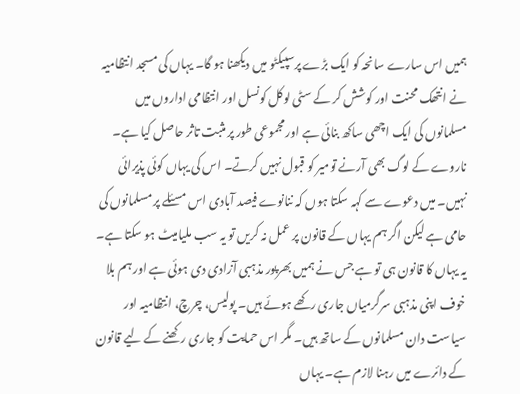ہمیں اس سارے سانحہ کو ایک بڑے پرسپیکٹو میں دیکھنا ہو گا۔ یہاں کی مسجد انتظامیہ نے انتھک محنت اور کوشش کر کے سٹی لوکل کونسل اور انتظامی اداروں میں مسلمانوں کی ایک اچھی ساکھ بنائی ہے اور مجموعی طور پر مثبت تاثر حاصل کیا ہے۔ ناروے کے لوگ بھی آرنے تومیر کو قبول نہیں کرتے۔ اس کی یہاں کوئی پذیرائی نہیں۔ میں دعوے سے کہہ سکتا ہوں کہ ننانوے فیصد آبادی اس مسئلے پر مسلمانوں کی حامی ہے لیکن اگر ہم یہاں کے قانون پر عمل نہ کریں تو یہ سب ملیامیٹ ہو سکتا ہے۔ یہ یہاں کا قانون ہی تو ہے جس نے ہمیں بھرپور مذہبی آزادی دی ہوئی ہے اور ہم بلا خوف اپنی مذہبی سرگرمیاں جاری رکھے ہوئے ہیں۔ پولیس، چرچ، انتظامیہ اور سیاست دان مسلمانوں کے ساتھ ہیں۔ مگر اس حمایت کو جاری رکھنے کے لیے قانون کے دائرے میں رہنا لازم ہے۔ یہاں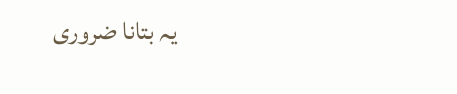یہ بتانا ضروری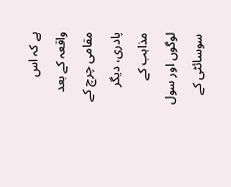ہے کہ اس واقعہ کے بعد مقامی چرچ کے پادری، دیگر مذاہب کے لوگوں اور سول سوسائٹی کے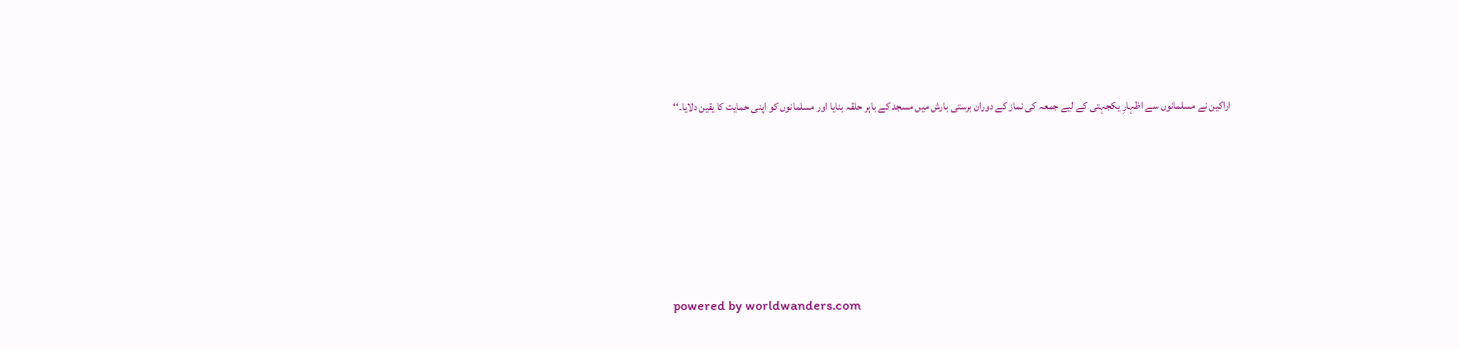اراکین نے مسلمانوں سے اظہارِ یکجہتی کے لیے جمعہ کی نماز کے دوران برستی بارش میں مسجد کے باہر حلقہ بنایا اور مسلمانوں کو اپنی حمایت کا یقین دلایا۔‘‘






powered by worldwanders.com